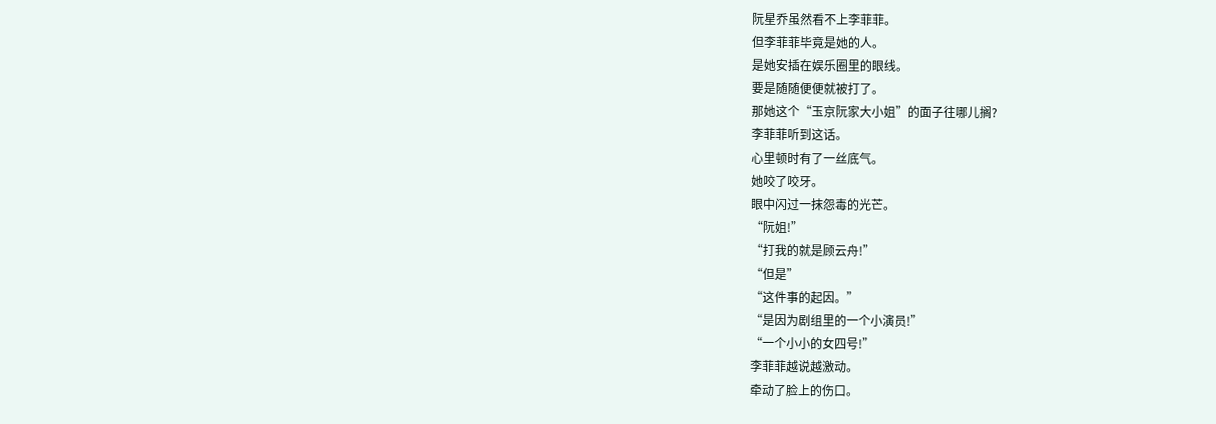阮星乔虽然看不上李菲菲。
但李菲菲毕竟是她的人。
是她安插在娱乐圈里的眼线。
要是随随便便就被打了。
那她这个“玉京阮家大小姐”的面子往哪儿搁?
李菲菲听到这话。
心里顿时有了一丝底气。
她咬了咬牙。
眼中闪过一抹怨毒的光芒。
“阮姐!”
“打我的就是顾云舟!”
“但是”
“这件事的起因。”
“是因为剧组里的一个小演员!”
“一个小小的女四号!”
李菲菲越说越激动。
牵动了脸上的伤口。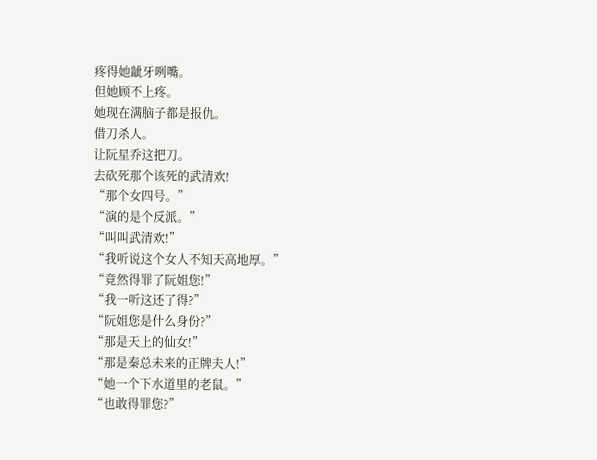疼得她龇牙咧嘴。
但她顾不上疼。
她现在满脑子都是报仇。
借刀杀人。
让阮星乔这把刀。
去砍死那个该死的武清欢!
“那个女四号。”
“演的是个反派。”
“叫叫武清欢!”
“我听说这个女人不知天高地厚。”
“竟然得罪了阮姐您!”
“我一听这还了得?”
“阮姐您是什么身份?”
“那是天上的仙女!”
“那是秦总未来的正牌夫人!”
“她一个下水道里的老鼠。”
“也敢得罪您?”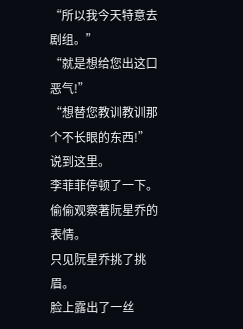“所以我今天特意去剧组。”
“就是想给您出这口恶气!”
“想替您教训教训那个不长眼的东西!”
说到这里。
李菲菲停顿了一下。
偷偷观察著阮星乔的表情。
只见阮星乔挑了挑眉。
脸上露出了一丝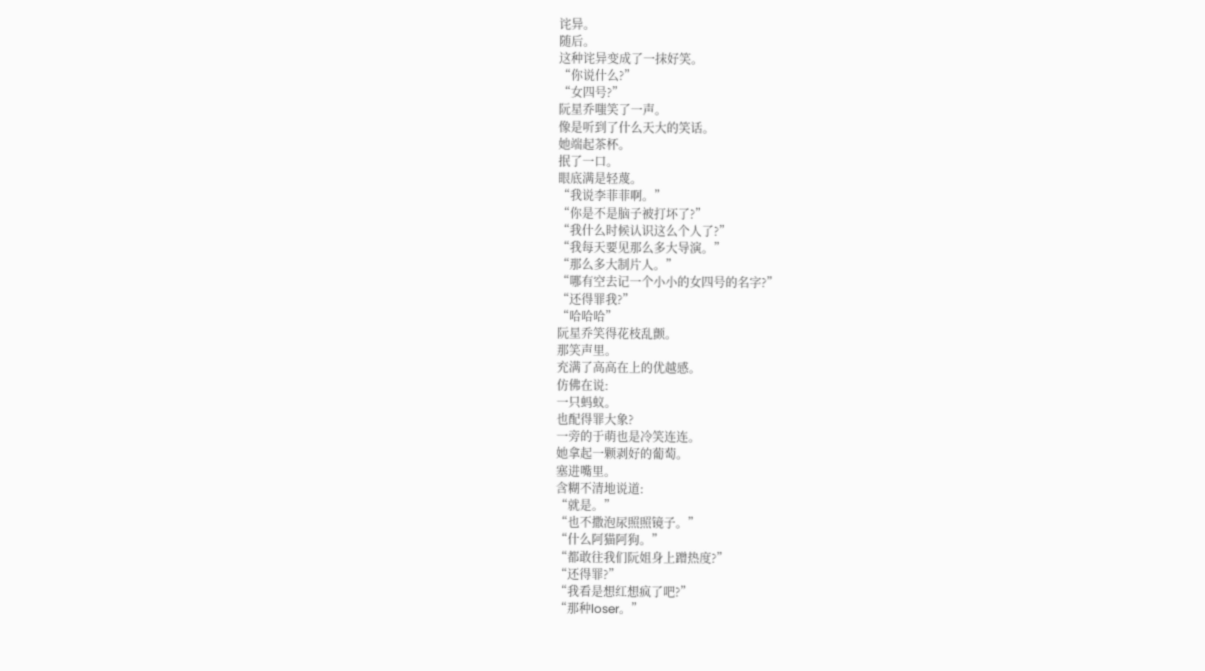诧异。
随后。
这种诧异变成了一抹好笑。
“你说什么?”
“女四号?”
阮星乔嗤笑了一声。
像是听到了什么天大的笑话。
她端起茶杯。
抿了一口。
眼底满是轻蔑。
“我说李菲菲啊。”
“你是不是脑子被打坏了?”
“我什么时候认识这么个人了?”
“我每天要见那么多大导演。”
“那么多大制片人。”
“哪有空去记一个小小的女四号的名字?”
“还得罪我?”
“哈哈哈”
阮星乔笑得花枝乱颤。
那笑声里。
充满了高高在上的优越感。
仿佛在说:
一只蚂蚁。
也配得罪大象?
一旁的于萌也是冷笑连连。
她拿起一颗剥好的葡萄。
塞进嘴里。
含糊不清地说道:
“就是。”
“也不撒泡尿照照镜子。”
“什么阿猫阿狗。”
“都敢往我们阮姐身上蹭热度?”
“还得罪?”
“我看是想红想疯了吧?”
“那种loser。”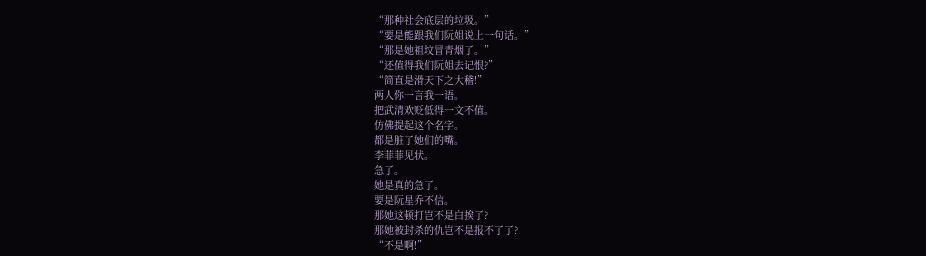“那种社会底层的垃圾。”
“要是能跟我们阮姐说上一句话。”
“那是她祖坟冒青烟了。”
“还值得我们阮姐去记恨?”
“简直是滑天下之大稽!”
两人你一言我一语。
把武清欢贬低得一文不值。
仿佛提起这个名字。
都是脏了她们的嘴。
李菲菲见状。
急了。
她是真的急了。
要是阮星乔不信。
那她这顿打岂不是白挨了?
那她被封杀的仇岂不是报不了了?
“不是啊!”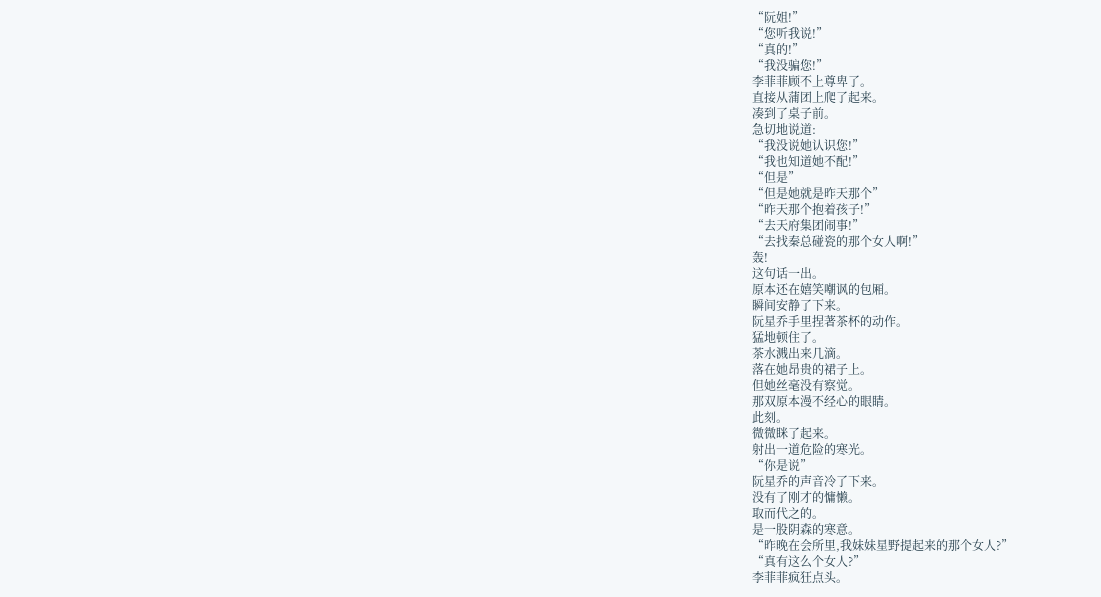“阮姐!”
“您听我说!”
“真的!”
“我没骗您!”
李菲菲顾不上尊卑了。
直接从蒲团上爬了起来。
凑到了桌子前。
急切地说道:
“我没说她认识您!”
“我也知道她不配!”
“但是”
“但是她就是昨天那个”
“昨天那个抱着孩子!”
“去天府集团闹事!”
“去找秦总碰瓷的那个女人啊!”
轰!
这句话一出。
原本还在嬉笑嘲讽的包厢。
瞬间安静了下来。
阮星乔手里捏著茶杯的动作。
猛地顿住了。
茶水溅出来几滴。
落在她昂贵的裙子上。
但她丝毫没有察觉。
那双原本漫不经心的眼睛。
此刻。
微微眯了起来。
射出一道危险的寒光。
“你是说”
阮星乔的声音冷了下来。
没有了刚才的慵懒。
取而代之的。
是一股阴森的寒意。
“昨晚在会所里,我妹妹星野提起来的那个女人?”
“真有这么个女人?”
李菲菲疯狂点头。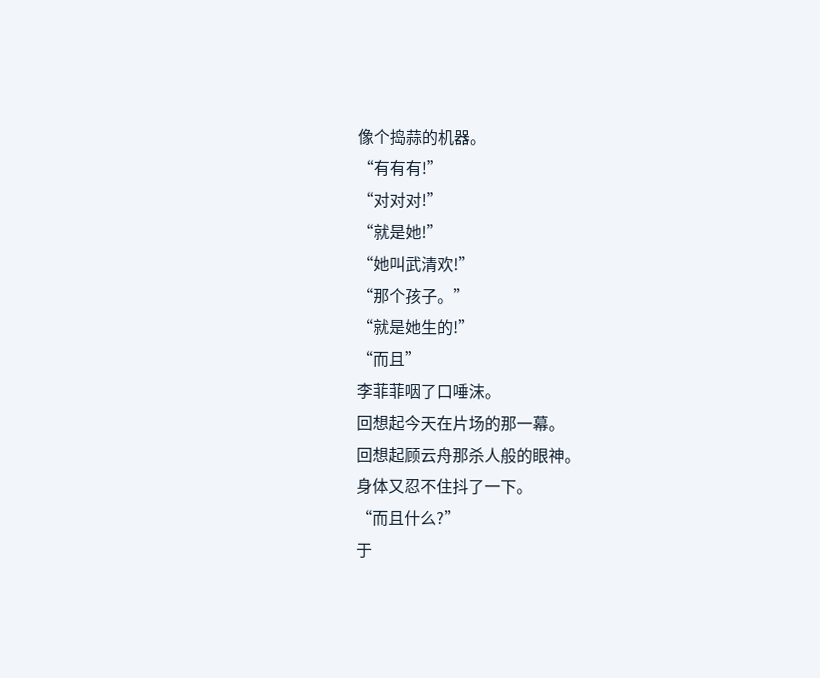像个捣蒜的机器。
“有有有!”
“对对对!”
“就是她!”
“她叫武清欢!”
“那个孩子。”
“就是她生的!”
“而且”
李菲菲咽了口唾沫。
回想起今天在片场的那一幕。
回想起顾云舟那杀人般的眼神。
身体又忍不住抖了一下。
“而且什么?”
于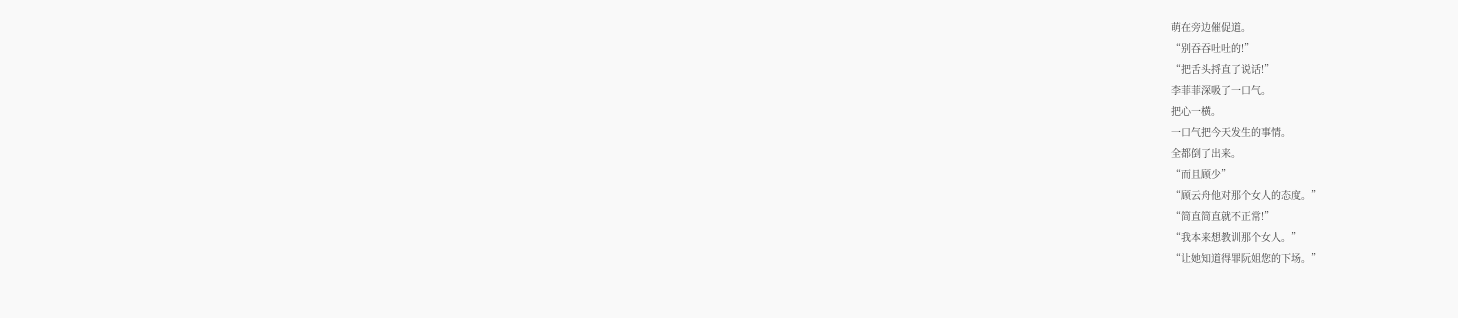萌在旁边催促道。
“别吞吞吐吐的!”
“把舌头捋直了说话!”
李菲菲深吸了一口气。
把心一横。
一口气把今天发生的事情。
全都倒了出来。
“而且顾少”
“顾云舟他对那个女人的态度。”
“简直简直就不正常!”
“我本来想教训那个女人。”
“让她知道得罪阮姐您的下场。”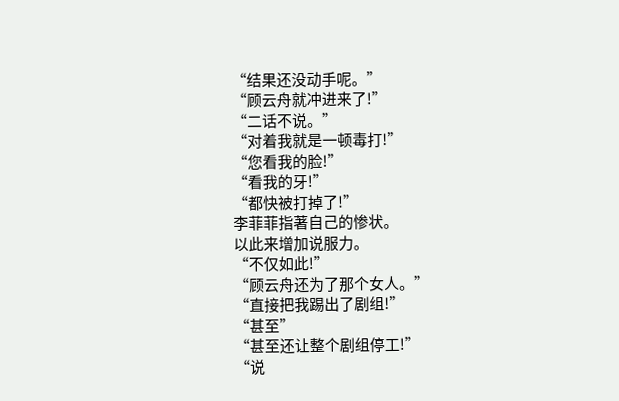“结果还没动手呢。”
“顾云舟就冲进来了!”
“二话不说。”
“对着我就是一顿毒打!”
“您看我的脸!”
“看我的牙!”
“都快被打掉了!”
李菲菲指著自己的惨状。
以此来增加说服力。
“不仅如此!”
“顾云舟还为了那个女人。”
“直接把我踢出了剧组!”
“甚至”
“甚至还让整个剧组停工!”
“说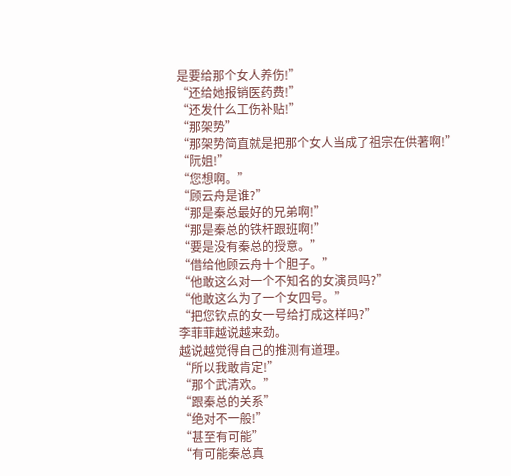是要给那个女人养伤!”
“还给她报销医药费!”
“还发什么工伤补贴!”
“那架势”
“那架势简直就是把那个女人当成了祖宗在供著啊!”
“阮姐!”
“您想啊。”
“顾云舟是谁?”
“那是秦总最好的兄弟啊!”
“那是秦总的铁杆跟班啊!”
“要是没有秦总的授意。”
“借给他顾云舟十个胆子。”
“他敢这么对一个不知名的女演员吗?”
“他敢这么为了一个女四号。”
“把您钦点的女一号给打成这样吗?”
李菲菲越说越来劲。
越说越觉得自己的推测有道理。
“所以我敢肯定!”
“那个武清欢。”
“跟秦总的关系”
“绝对不一般!”
“甚至有可能”
“有可能秦总真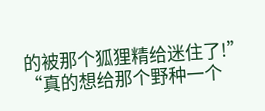的被那个狐狸精给迷住了!”
“真的想给那个野种一个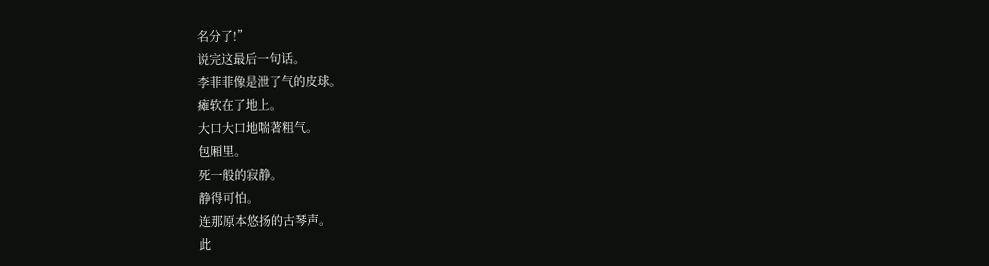名分了!”
说完这最后一句话。
李菲菲像是泄了气的皮球。
瘫软在了地上。
大口大口地喘著粗气。
包厢里。
死一般的寂静。
静得可怕。
连那原本悠扬的古琴声。
此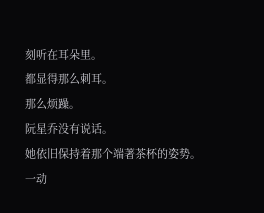刻听在耳朵里。
都显得那么刺耳。
那么烦躁。
阮星乔没有说话。
她依旧保持着那个端著茶杯的姿势。
一动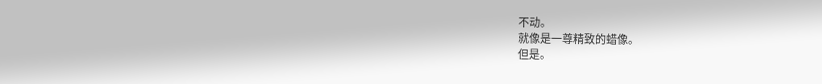不动。
就像是一尊精致的蜡像。
但是。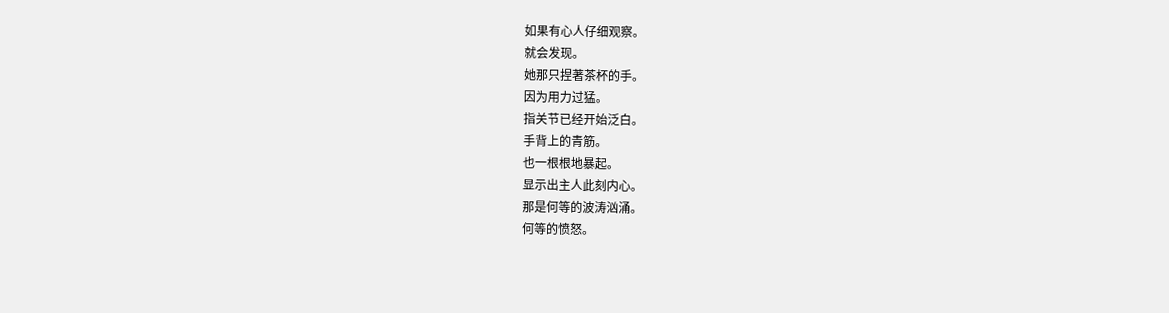如果有心人仔细观察。
就会发现。
她那只捏著茶杯的手。
因为用力过猛。
指关节已经开始泛白。
手背上的青筋。
也一根根地暴起。
显示出主人此刻内心。
那是何等的波涛汹涌。
何等的愤怒。